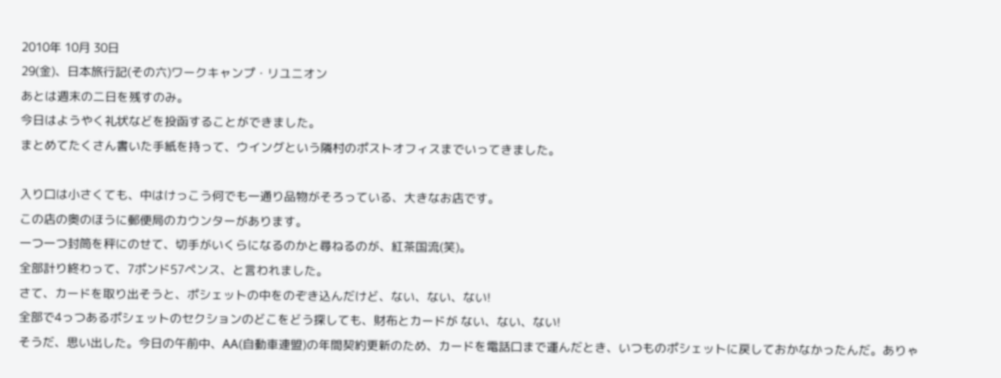2010年 10月 30日
29(金)、日本旅行記(その六)ワークキャンプ・リユニオン
あとは週末の二日を残すのみ。
今日はようやく礼状などを投函することができました。
まとめてたくさん書いた手紙を持って、ウイングという隣村のポストオフィスまでいってきました。

入り口は小さくても、中はけっこう何でも一通り品物がそろっている、大きなお店です。
この店の奥のほうに郵便局のカウンターがあります。
一つ一つ封筒を秤にのせて、切手がいくらになるのかと尋ねるのが、紅茶国流(笑)。
全部計り終わって、7ポンド57ペンス、と言われました。
さて、カードを取り出そうと、ポシェットの中をのぞき込んだけど、ない、ない、ない!
全部で4っつあるポシェットのセクションのどこをどう探しても、財布とカードが ない、ない、ない!
そうだ、思い出した。今日の午前中、AA(自動車連盟)の年間契約更新のため、カードを電話口まで運んだとき、いつものポシェットに戻しておかなかったんだ。ありゃ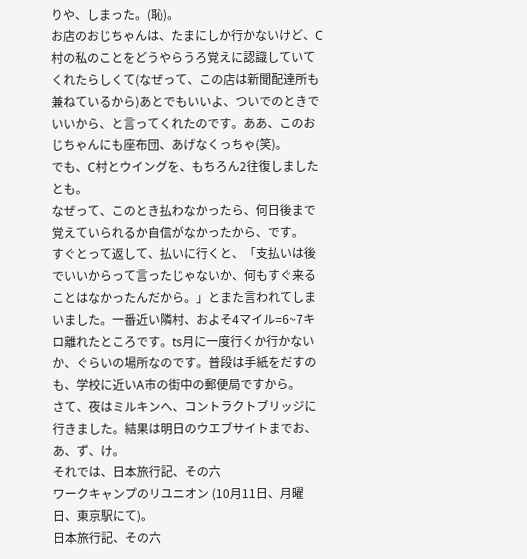りや、しまった。(恥)。
お店のおじちゃんは、たまにしか行かないけど、C村の私のことをどうやらうろ覚えに認識していてくれたらしくて(なぜって、この店は新聞配達所も兼ねているから)あとでもいいよ、ついでのときでいいから、と言ってくれたのです。ああ、このおじちゃんにも座布団、あげなくっちゃ(笑)。
でも、C村とウイングを、もちろん2往復しましたとも。
なぜって、このとき払わなかったら、何日後まで覚えていられるか自信がなかったから、です。
すぐとって返して、払いに行くと、「支払いは後でいいからって言ったじゃないか、何もすぐ来ることはなかったんだから。」とまた言われてしまいました。一番近い隣村、およそ4マイル=6~7キロ離れたところです。ts月に一度行くか行かないか、ぐらいの場所なのです。普段は手紙をだすのも、学校に近いA市の街中の郵便局ですから。
さて、夜はミルキンへ、コントラクトブリッジに行きました。結果は明日のウエブサイトまでお、あ、ず、け。
それでは、日本旅行記、その六
ワークキャンプのリユニオン (10月11日、月曜日、東京駅にて)。
日本旅行記、その六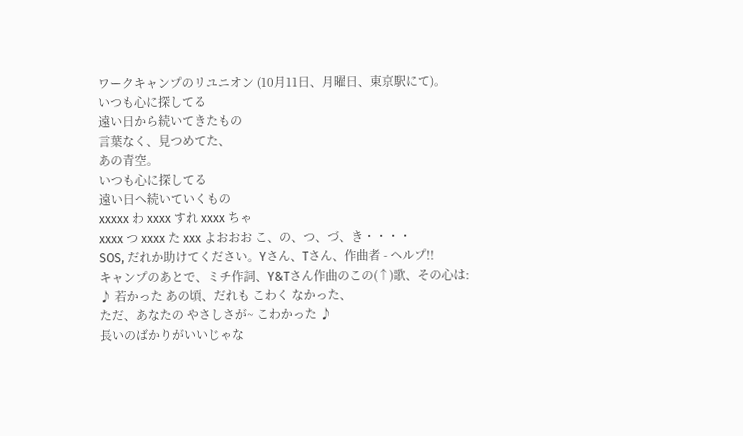ワークキャンプのリユニオン (10月11日、月曜日、東京駅にて)。
いつも心に探してる
遠い日から続いてきたもの
言葉なく、見つめてた、
あの青空。
いつも心に探してる
遠い日へ続いていくもの
xxxxx わ xxxx すれ xxxx ちゃ
xxxx つ xxxx た xxx よおおお こ、の、つ、づ、き・・・・
SOS, だれか助けてください。Yさん、Tさん、作曲者 - ヘルプ!!
キャンプのあとで、ミチ作詞、Y&Tさん作曲のこの(↑)歌、その心は:
♪ 若かった あの頃、だれも こわく なかった、
ただ、あなたの やさしさが~ こわかった ♪
長いのばかりがいいじゃな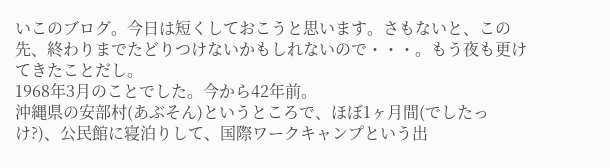いこのブログ。今日は短くしておこうと思います。さもないと、この先、終わりまでたどりつけないかもしれないので・・・。もう夜も更けてきたことだし。
1968年3月のことでした。今から42年前。
沖縄県の安部村(あぶそん)というところで、ほぼ1ヶ月間(でしたっけ?)、公民館に寝泊りして、国際ワークキャンプという出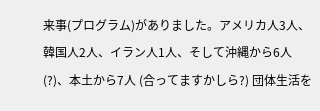来事(プログラム)がありました。アメリカ人3人、韓国人2人、イラン人1人、そして沖縄から6人(?)、本土から7人 (合ってますかしら?) 団体生活を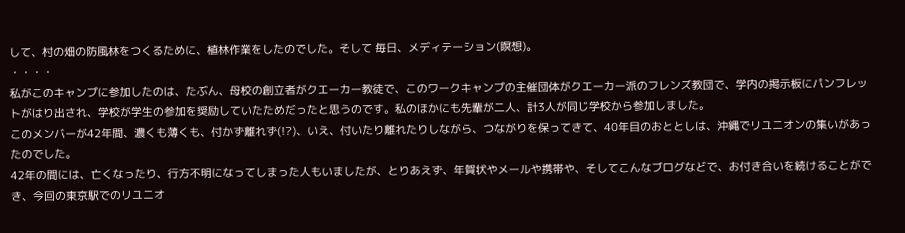して、村の畑の防風林をつくるために、植林作業をしたのでした。そして 毎日、メディテーション(瞑想)。
・・・・
私がこのキャンプに参加したのは、たぶん、母校の創立者がクエーカー教徒で、このワークキャンプの主催団体がクエーカー派のフレンズ教団で、学内の掲示板にパンフレットがはり出され、学校が学生の参加を奨励していたためだったと思うのです。私のほかにも先輩が二人、計3人が同じ学校から参加しました。
このメンバーが42年間、濃くも薄くも、付かず離れず(!?)、いえ、付いたり離れたりしながら、つながりを保ってきて、40年目のおととしは、沖縄でリユニオンの集いがあったのでした。
42年の間には、亡くなったり、行方不明になってしまった人もいましたが、とりあえず、年賀状やメールや携帯や、そしてこんなブログなどで、お付き合いを続けることができ、今回の東京駅でのリユニオ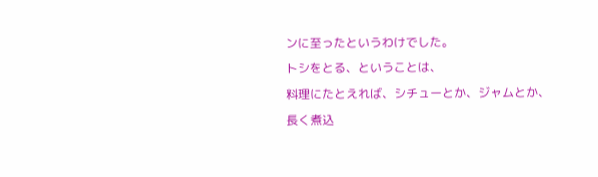ンに至ったというわけでした。
トシをとる、ということは、
料理にたとえれば、シチューとか、ジャムとか、
長く煮込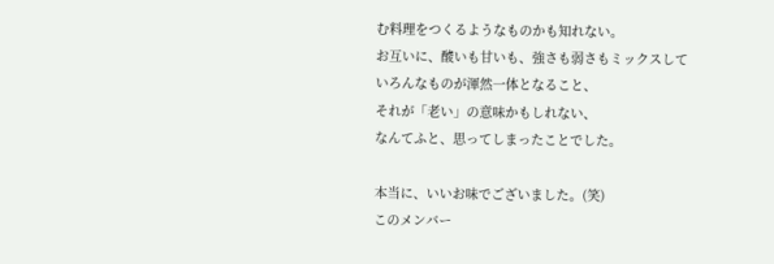む料理をつくるようなものかも知れない。
お互いに、酸いも甘いも、強さも弱さもミックスして
いろんなものが渾然一体となること、
それが「老い」の意味かもしれない、
なんてふと、思ってしまったことでした。

本当に、いいお味でございました。(笑)
このメンバー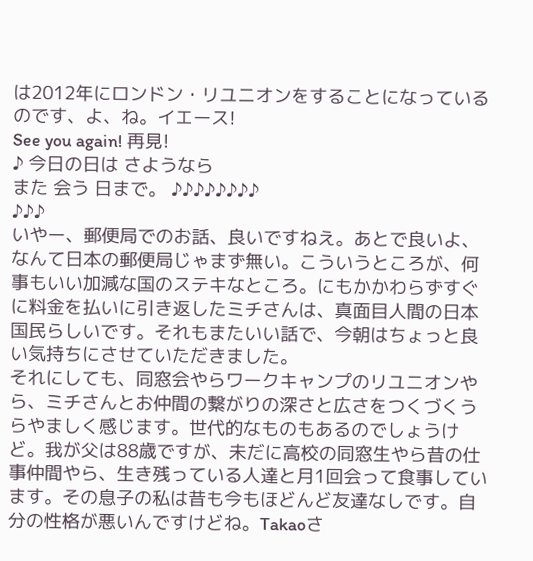は2012年にロンドン・リユニオンをすることになっているのです、よ、ね。イエース!
See you again! 再見!
♪ 今日の日は さようなら
また 会う 日まで。 ♪♪♪♪♪♪♪♪
♪♪♪
いやー、郵便局でのお話、良いですねえ。あとで良いよ、なんて日本の郵便局じゃまず無い。こういうところが、何事もいい加減な国のステキなところ。にもかかわらずすぐに料金を払いに引き返したミチさんは、真面目人間の日本国民らしいです。それもまたいい話で、今朝はちょっと良い気持ちにさせていただきました。
それにしても、同窓会やらワークキャンプのリユニオンやら、ミチさんとお仲間の繋がりの深さと広さをつくづくうらやましく感じます。世代的なものもあるのでしょうけど。我が父は88歳ですが、未だに高校の同窓生やら昔の仕事仲間やら、生き残っている人達と月1回会って食事しています。その息子の私は昔も今もほどんど友達なしです。自分の性格が悪いんですけどね。Takaoさ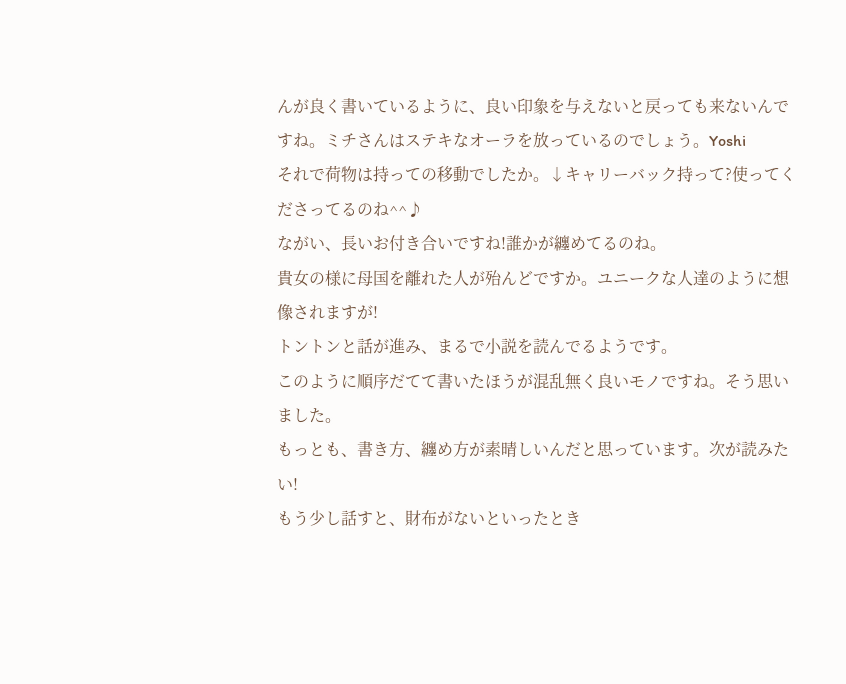んが良く書いているように、良い印象を与えないと戻っても来ないんですね。ミチさんはステキなオーラを放っているのでしょう。Yoshi
それで荷物は持っての移動でしたか。↓キャリーバック持って?使ってくださってるのね^^♪
ながい、長いお付き合いですね!誰かが纏めてるのね。
貴女の様に母国を離れた人が殆んどですか。ユニークな人達のように想像されますが!
トントンと話が進み、まるで小説を読んでるようです。
このように順序だてて書いたほうが混乱無く良いモノですね。そう思いました。
もっとも、書き方、纏め方が素晴しいんだと思っています。次が読みたい!
もう少し話すと、財布がないといったとき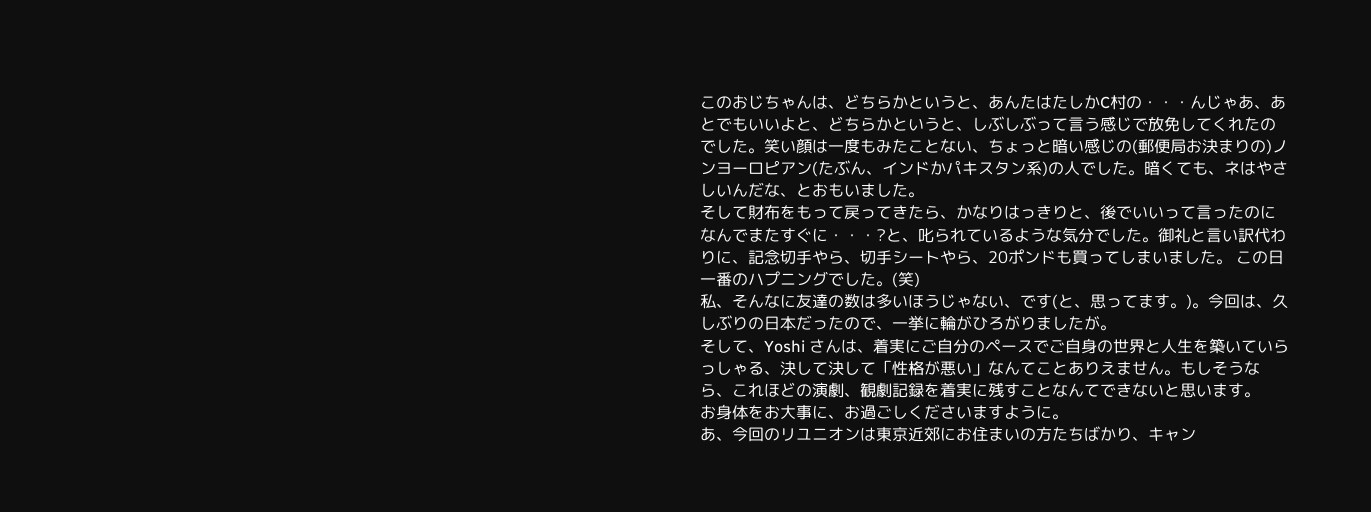このおじちゃんは、どちらかというと、あんたはたしかC村の・・・んじゃあ、あとでもいいよと、どちらかというと、しぶしぶって言う感じで放免してくれたのでした。笑い顔は一度もみたことない、ちょっと暗い感じの(郵便局お決まりの)ノンヨーロピアン(たぶん、インドかパキスタン系)の人でした。暗くても、ネはやさしいんだな、とおもいました。
そして財布をもって戻ってきたら、かなりはっきりと、後でいいって言ったのになんでまたすぐに・・・?と、叱られているような気分でした。御礼と言い訳代わりに、記念切手やら、切手シートやら、20ポンドも買ってしまいました。 この日一番のハプニングでした。(笑)
私、そんなに友達の数は多いほうじゃない、です(と、思ってます。)。今回は、久しぶりの日本だったので、一挙に輪がひろがりましたが。
そして、Yoshi さんは、着実にご自分のペースでご自身の世界と人生を築いていらっしゃる、決して決して「性格が悪い」なんてことありえません。もしそうなら、これほどの演劇、観劇記録を着実に残すことなんてできないと思います。
お身体をお大事に、お過ごしくださいますように。
あ、今回のリユニオンは東京近郊にお住まいの方たちばかり、キャン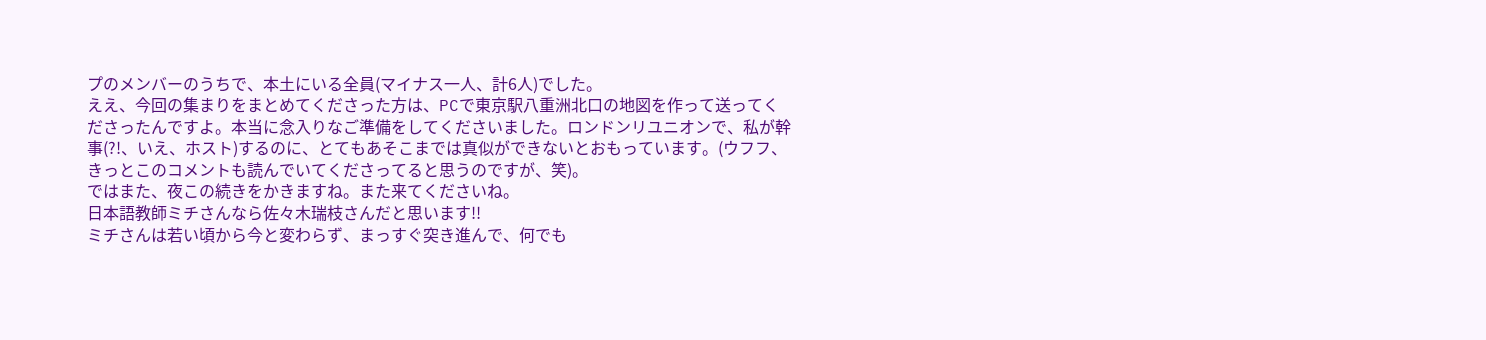プのメンバーのうちで、本土にいる全員(マイナス一人、計6人)でした。
ええ、今回の集まりをまとめてくださった方は、PCで東京駅八重洲北口の地図を作って送ってくださったんですよ。本当に念入りなご準備をしてくださいました。ロンドンリユニオンで、私が幹事(?!、いえ、ホスト)するのに、とてもあそこまでは真似ができないとおもっています。(ウフフ、きっとこのコメントも読んでいてくださってると思うのですが、笑)。
ではまた、夜この続きをかきますね。また来てくださいね。
日本語教師ミチさんなら佐々木瑞枝さんだと思います!!
ミチさんは若い頃から今と変わらず、まっすぐ突き進んで、何でも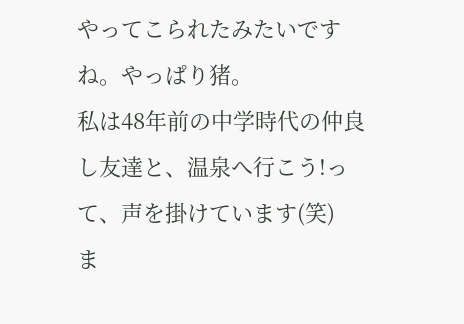やってこられたみたいですね。やっぱり猪。
私は48年前の中学時代の仲良し友達と、温泉へ行こう!って、声を掛けています(笑)
ま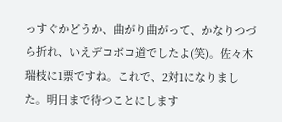っすぐかどうか、曲がり曲がって、かなりつづら折れ、いえデコボコ道でしたよ(笑)。佐々木瑞枝に1票ですね。これで、2対1になりました。明日まで待つことにします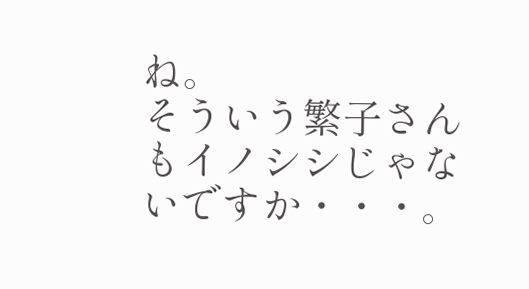ね。
そういう繁子さんもイノシシじゃないですか・・・。